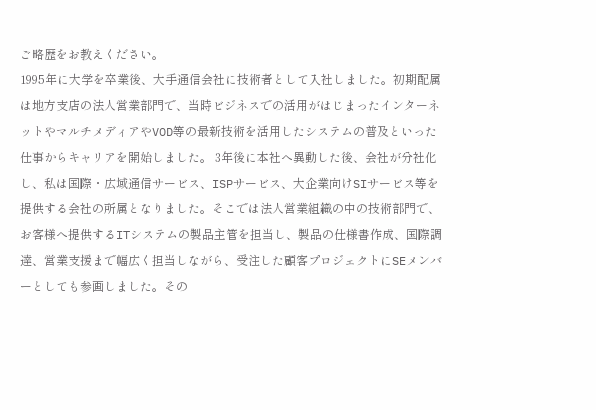ご略歴をお教えください。
1995年に大学を卒業後、大手通信会社に技術者として入社しました。初期配属は地方支店の法人営業部門で、当時ビジネスでの活用がはじまったインターネットやマルチメディアやVOD等の最新技術を活用したシステムの普及といった仕事からキャリアを開始しました。 3年後に本社へ異動した後、会社が分社化し、私は国際・広域通信サービス、ISPサービス、大企業向けSIサービス等を提供する会社の所属となりました。そこでは法人営業組織の中の技術部門で、お客様へ提供するITシステムの製品主管を担当し、製品の仕様書作成、国際調達、営業支援まで幅広く担当しながら、受注した顧客プロジェクトにSEメンバーとしても参画しました。その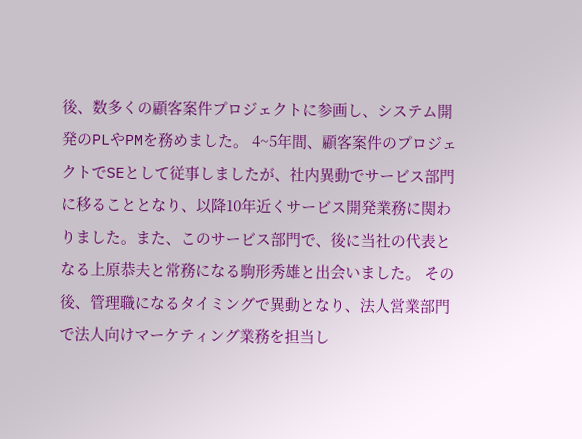後、数多くの顧客案件プロジェクトに参画し、システム開発のPLやPMを務めました。 4~5年間、顧客案件のプロジェクトでSEとして従事しましたが、社内異動でサービス部門に移ることとなり、以降10年近くサービス開発業務に関わりました。また、このサービス部門で、後に当社の代表となる上原恭夫と常務になる駒形秀雄と出会いました。 その後、管理職になるタイミングで異動となり、法人営業部門で法人向けマーケティング業務を担当し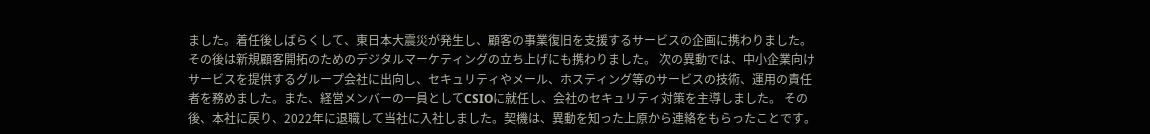ました。着任後しばらくして、東日本大震災が発生し、顧客の事業復旧を支援するサービスの企画に携わりました。その後は新規顧客開拓のためのデジタルマーケティングの立ち上げにも携わりました。 次の異動では、中小企業向けサービスを提供するグループ会社に出向し、セキュリティやメール、ホスティング等のサービスの技術、運用の責任者を務めました。また、経営メンバーの一員としてCSIOに就任し、会社のセキュリティ対策を主導しました。 その後、本社に戻り、2022年に退職して当社に入社しました。契機は、異動を知った上原から連絡をもらったことです。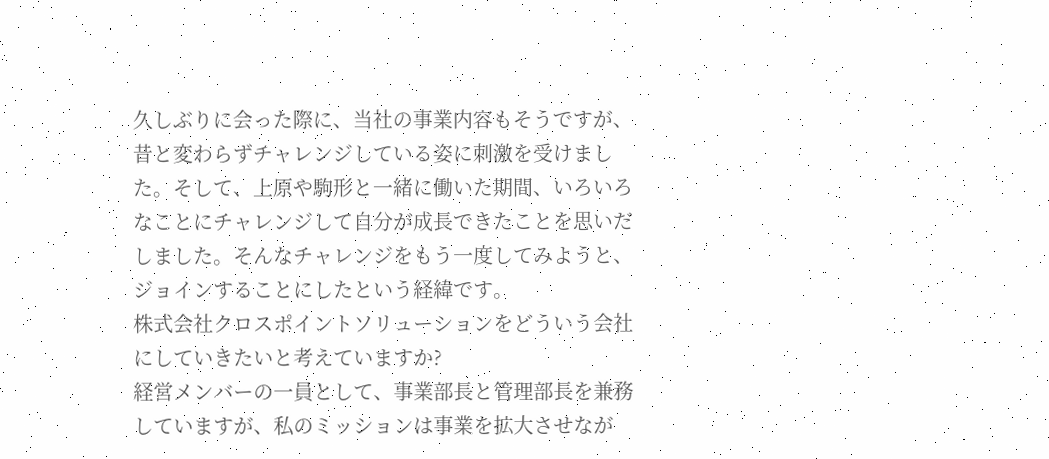久しぶりに会った際に、当社の事業内容もそうですが、昔と変わらずチャレンジしている姿に刺激を受けました。そして、上原や駒形と一緒に働いた期間、いろいろなことにチャレンジして自分が成長できたことを思いだしました。そんなチャレンジをもう一度してみようと、ジョインすることにしたという経緯です。
株式会社クロスポイントソリューションをどういう会社にしていきたいと考えていますか?
経営メンバーの一員として、事業部長と管理部長を兼務していますが、私のミッションは事業を拡大させなが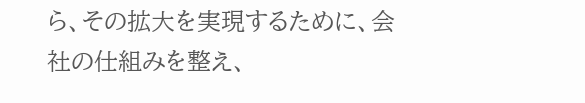ら、その拡大を実現するために、会社の仕組みを整え、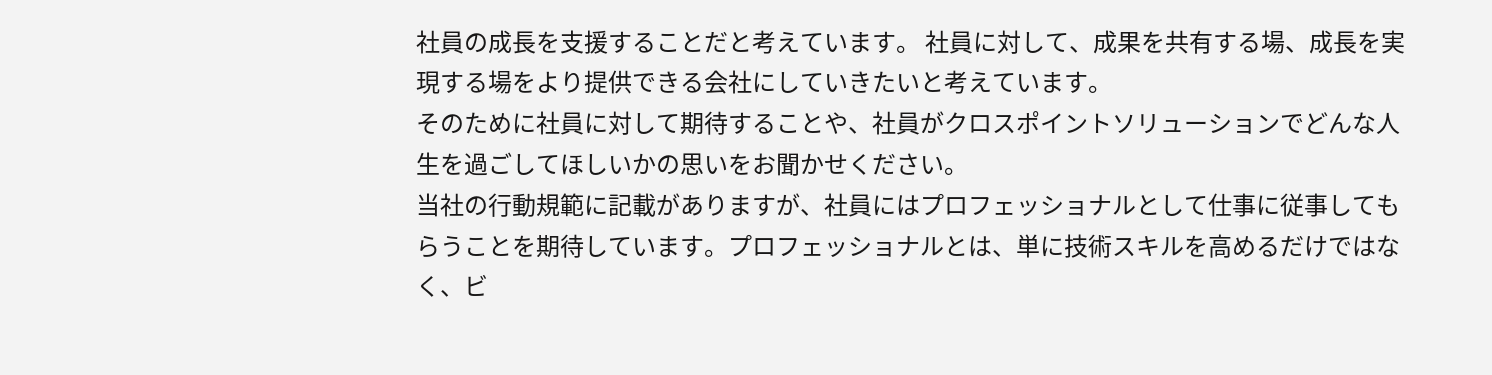社員の成長を支援することだと考えています。 社員に対して、成果を共有する場、成長を実現する場をより提供できる会社にしていきたいと考えています。
そのために社員に対して期待することや、社員がクロスポイントソリューションでどんな人生を過ごしてほしいかの思いをお聞かせください。
当社の行動規範に記載がありますが、社員にはプロフェッショナルとして仕事に従事してもらうことを期待しています。プロフェッショナルとは、単に技術スキルを高めるだけではなく、ビ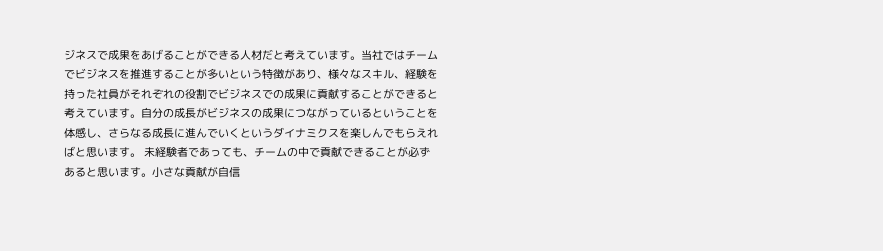ジネスで成果をあげることができる人材だと考えています。当社ではチームでビジネスを推進することが多いという特徴があり、様々なスキル、経験を持った社員がそれぞれの役割でビジネスでの成果に貢献することができると考えています。自分の成長がビジネスの成果につながっているということを体感し、さらなる成長に進んでいくというダイナミクスを楽しんでもらえればと思います。 未経験者であっても、チームの中で貢献できることが必ずあると思います。小さな貢献が自信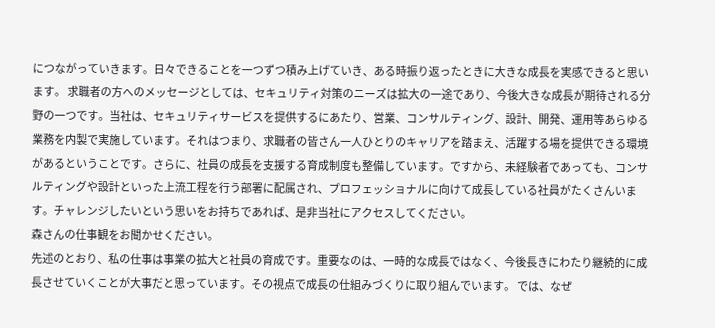につながっていきます。日々できることを一つずつ積み上げていき、ある時振り返ったときに大きな成長を実感できると思います。 求職者の方へのメッセージとしては、セキュリティ対策のニーズは拡大の一途であり、今後大きな成長が期待される分野の一つです。当社は、セキュリティサービスを提供するにあたり、営業、コンサルティング、設計、開発、運用等あらゆる業務を内製で実施しています。それはつまり、求職者の皆さん一人ひとりのキャリアを踏まえ、活躍する場を提供できる環境があるということです。さらに、社員の成長を支援する育成制度も整備しています。ですから、未経験者であっても、コンサルティングや設計といった上流工程を行う部署に配属され、プロフェッショナルに向けて成長している社員がたくさんいます。チャレンジしたいという思いをお持ちであれば、是非当社にアクセスしてください。
森さんの仕事観をお聞かせください。
先述のとおり、私の仕事は事業の拡大と社員の育成です。重要なのは、一時的な成長ではなく、今後長きにわたり継続的に成長させていくことが大事だと思っています。その視点で成長の仕組みづくりに取り組んでいます。 では、なぜ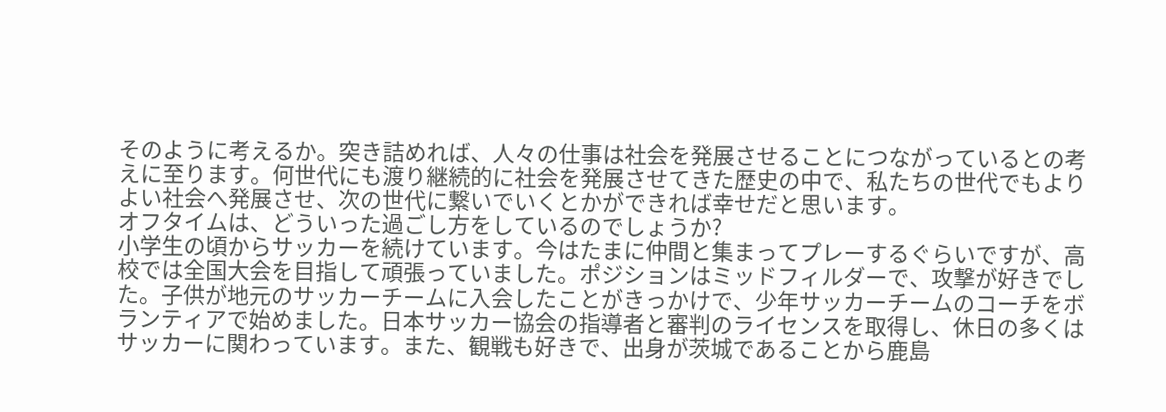そのように考えるか。突き詰めれば、人々の仕事は社会を発展させることにつながっているとの考えに至ります。何世代にも渡り継続的に社会を発展させてきた歴史の中で、私たちの世代でもよりよい社会へ発展させ、次の世代に繋いでいくとかができれば幸せだと思います。
オフタイムは、どういった過ごし方をしているのでしょうか?
小学生の頃からサッカーを続けています。今はたまに仲間と集まってプレーするぐらいですが、高校では全国大会を目指して頑張っていました。ポジションはミッドフィルダーで、攻撃が好きでした。子供が地元のサッカーチームに入会したことがきっかけで、少年サッカーチームのコーチをボランティアで始めました。日本サッカー協会の指導者と審判のライセンスを取得し、休日の多くはサッカーに関わっています。また、観戦も好きで、出身が茨城であることから鹿島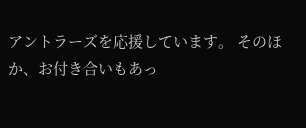アントラーズを応援しています。 そのほか、お付き合いもあっ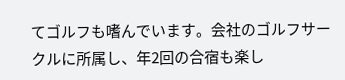てゴルフも嗜んでいます。会社のゴルフサークルに所属し、年2回の合宿も楽し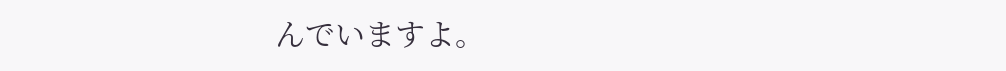んでいますよ。